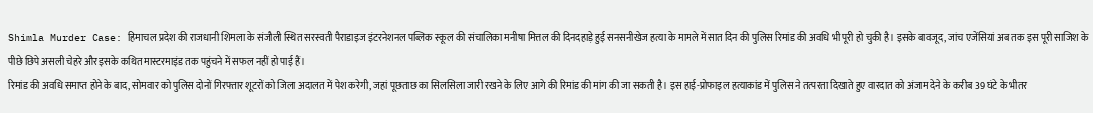Shimla Murder Case: हिमाचल प्रदेश की राजधानी शिमला के संजौली स्थित सरस्वती पैराडाइज इंटरनेशनल पब्लिक स्कूल की संचालिका मनीषा मित्तल की दिनदहाड़े हुई सनसनीखेज हत्या के मामले में सात दिन की पुलिस रिमांड की अवधि भी पूरी हो चुकी है। इसके बावजूद, जांच एजेंसियां अब तक इस पूरी साजिश के पीछे छिपे असली चेहरे और इसके कथित मास्टरमाइंड तक पहुंचने में सफल नहीं हो पाई हैं।
रिमांड की अवधि समाप्त होने के बाद, सोमवार को पुलिस दोनों गिरफ्तार शूटरों को जिला अदालत में पेश करेगी, जहां पूछताछ का सिलसिला जारी रखने के लिए आगे की रिमांड की मांग की जा सकती है। इस हाई-प्रोफाइल हत्याकांड में पुलिस ने तत्परता दिखाते हुए वारदात को अंजाम देने के करीब 39 घंटे के भीतर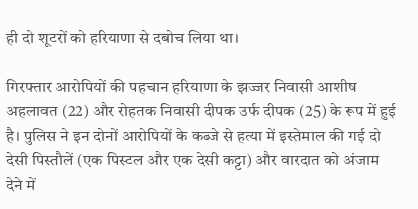ही दो शूटरों को हरियाणा से दबोच लिया था।

गिरफ्तार आरोपियों की पहचान हरियाणा के झज्जर निवासी आशीष अहलावत (22) और रोहतक निवासी दीपक उर्फ दीपक (25) के रूप में हुई है। पुलिस ने इन दोनों आरोपियों के कब्जे से हत्या में इस्तेमाल की गई दो देसी पिस्तौलें (एक पिस्टल और एक देसी कट्टा) और वारदात को अंजाम देने में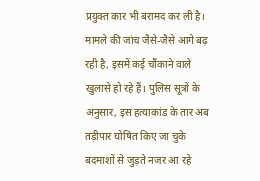प्रयुक्त कार भी बरामद कर ली है।
मामले की जांच जैसे-जैसे आगे बढ़ रही है, इसमें कई चौंकाने वाले खुलासे हो रहे हैं। पुलिस सूत्रों के अनुसार, इस हत्याकांड के तार अब तड़ीपार घोषित किए जा चुके बदमाशों से जुड़ते नजर आ रहे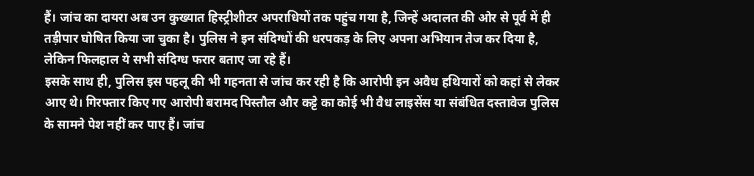हैं। जांच का दायरा अब उन कुख्यात हिस्ट्रीशीटर अपराधियों तक पहुंच गया है, जिन्हें अदालत की ओर से पूर्व में ही तड़ीपार घोषित किया जा चुका है। पुलिस ने इन संदिग्धों की धरपकड़ के लिए अपना अभियान तेज कर दिया है, लेकिन फिलहाल ये सभी संदिग्ध फरार बताए जा रहे हैं।
इसके साथ ही, पुलिस इस पहलू की भी गहनता से जांच कर रही है कि आरोपी इन अवैध हथियारों को कहां से लेकर आए थे। गिरफ्तार किए गए आरोपी बरामद पिस्तौल और कट्टे का कोई भी वैध लाइसेंस या संबंधित दस्तावेज पुलिस के सामने पेश नहीं कर पाए हैं। जांच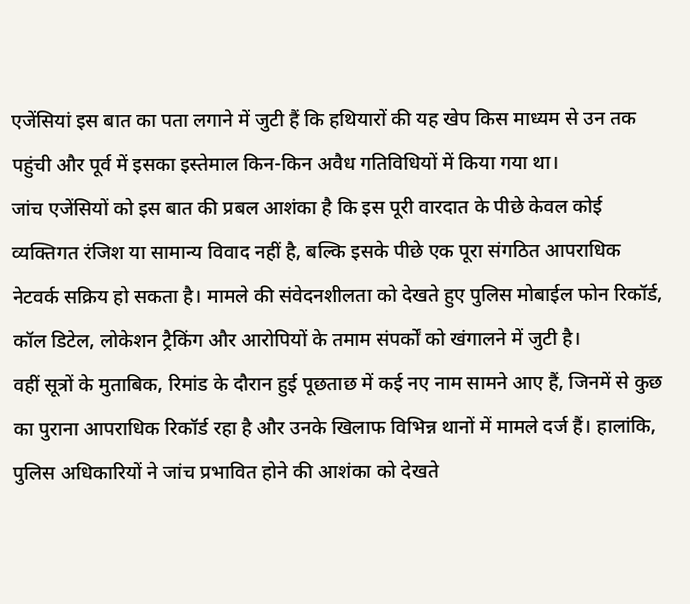एजेंसियां इस बात का पता लगाने में जुटी हैं कि हथियारों की यह खेप किस माध्यम से उन तक पहुंची और पूर्व में इसका इस्तेमाल किन-किन अवैध गतिविधियों में किया गया था।
जांच एजेंसियों को इस बात की प्रबल आशंका है कि इस पूरी वारदात के पीछे केवल कोई व्यक्तिगत रंजिश या सामान्य विवाद नहीं है, बल्कि इसके पीछे एक पूरा संगठित आपराधिक नेटवर्क सक्रिय हो सकता है। मामले की संवेदनशीलता को देखते हुए पुलिस मोबाईल फोन रिकॉर्ड, कॉल डिटेल, लोकेशन ट्रैकिंग और आरोपियों के तमाम संपर्कों को खंगालने में जुटी है।
वहीं सूत्रों के मुताबिक, रिमांड के दौरान हुई पूछताछ में कई नए नाम सामने आए हैं, जिनमें से कुछ का पुराना आपराधिक रिकॉर्ड रहा है और उनके खिलाफ विभिन्न थानों में मामले दर्ज हैं। हालांकि, पुलिस अधिकारियों ने जांच प्रभावित होने की आशंका को देखते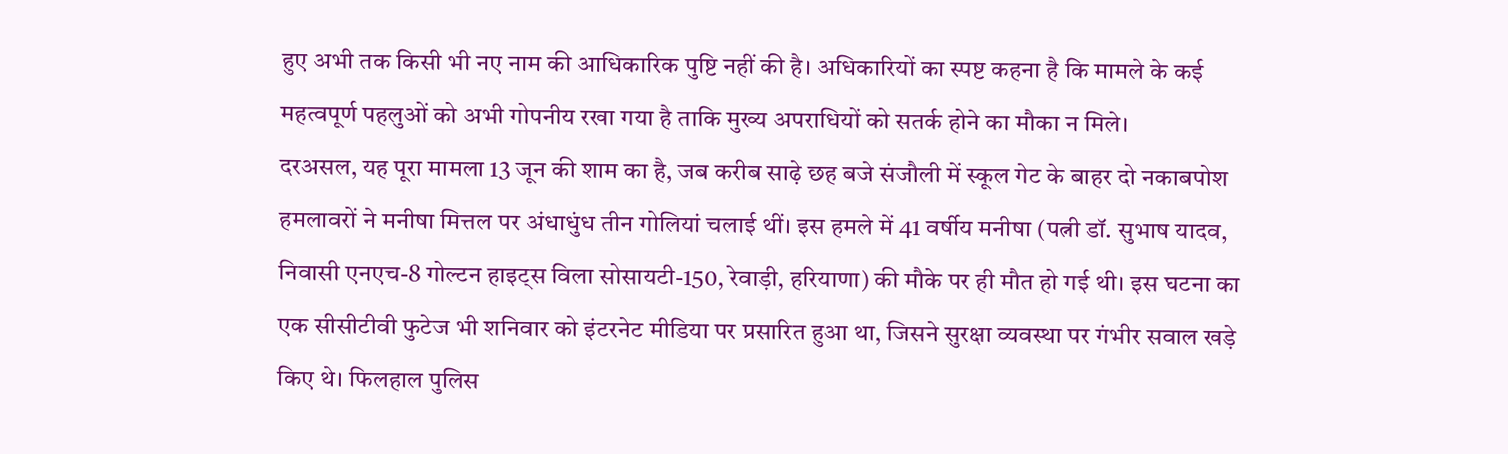हुए अभी तक किसी भी नए नाम की आधिकारिक पुष्टि नहीं की है। अधिकारियों का स्पष्ट कहना है कि मामले के कई महत्वपूर्ण पहलुओं को अभी गोपनीय रखा गया है ताकि मुख्य अपराधियों को सतर्क होने का मौका न मिले।
दरअसल, यह पूरा मामला 13 जून की शाम का है, जब करीब साढ़े छह बजे संजौली में स्कूल गेट के बाहर दो नकाबपोश हमलावरों ने मनीषा मित्तल पर अंधाधुंध तीन गोलियां चलाई थीं। इस हमले में 41 वर्षीय मनीषा (पत्नी डॉ. सुभाष यादव, निवासी एनएच-8 गोल्टन हाइट्स विला सोसायटी-150, रेवाड़ी, हरियाणा) की मौके पर ही मौत हो गई थी। इस घटना का एक सीसीटीवी फुटेज भी शनिवार को इंटरनेट मीडिया पर प्रसारित हुआ था, जिसने सुरक्षा व्यवस्था पर गंभीर सवाल खड़े किए थे। फिलहाल पुलिस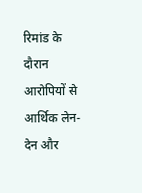रिमांड के दौरान आरोपियों से आर्थिक लेन-देन और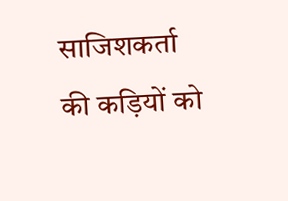साजिशकर्ता की कड़ियों को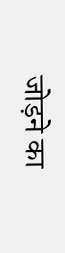जोड़ने का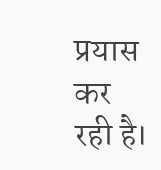प्रयास कर रही है।